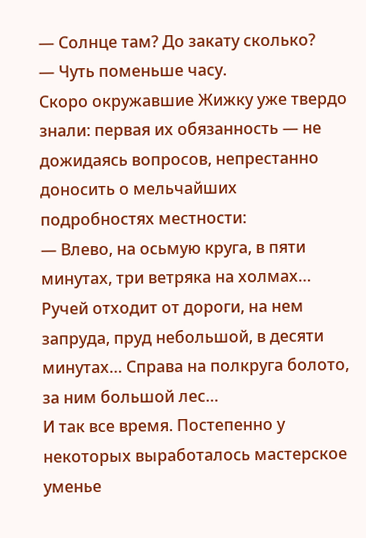— Солнце там? До закату сколько?
— Чуть поменьше часу.
Скоро окружавшие Жижку уже твердо знали: первая их обязанность — не дожидаясь вопросов, непрестанно доносить о мельчайших подробностях местности:
— Влево, на осьмую круга, в пяти минутах, три ветряка на холмах… Ручей отходит от дороги, на нем запруда, пруд небольшой, в десяти минутах… Справа на полкруга болото, за ним большой лес…
И так все время. Постепенно у некоторых выработалось мастерское уменье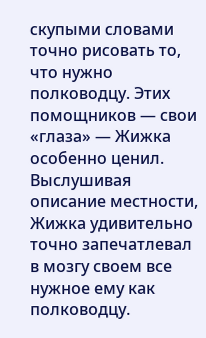скупыми словами точно рисовать то, что нужно полководцу. Этих помощников — свои «глаза» — Жижка особенно ценил. Выслушивая описание местности, Жижка удивительно точно запечатлевал в мозгу своем все нужное ему как полководцу.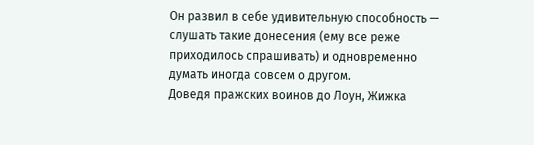Он развил в себе удивительную способность — слушать такие донесения (ему все реже приходилось спрашивать) и одновременно думать иногда совсем о другом.
Доведя пражских воинов до Лоун, Жижка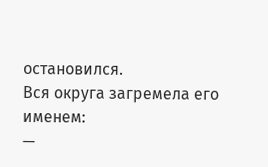остановился.
Вся округа загремела его именем:
—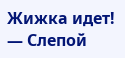Жижка идет!
— Слепой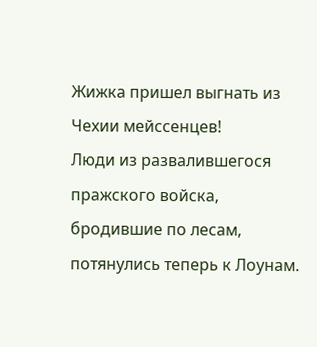Жижка пришел выгнать из Чехии мейссенцев!
Люди из развалившегося пражского войска, бродившие по лесам, потянулись теперь к Лоунам.